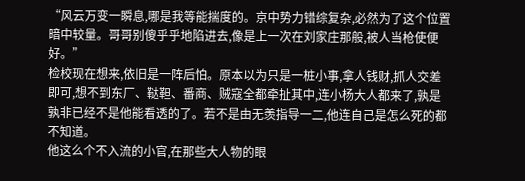“风云万变一瞬息,哪是我等能揣度的。京中势力错综复杂,必然为了这个位置暗中较量。哥哥别傻乎乎地陷进去,像是上一次在刘家庄那般,被人当枪使便好。”
检校现在想来,依旧是一阵后怕。原本以为只是一桩小事,拿人钱财,抓人交差即可,想不到东厂、鞑靼、番商、贼寇全都牵扯其中,连小杨大人都来了,孰是孰非已经不是他能看透的了。若不是由无羡指导一二,他连自己是怎么死的都不知道。
他这么个不入流的小官,在那些大人物的眼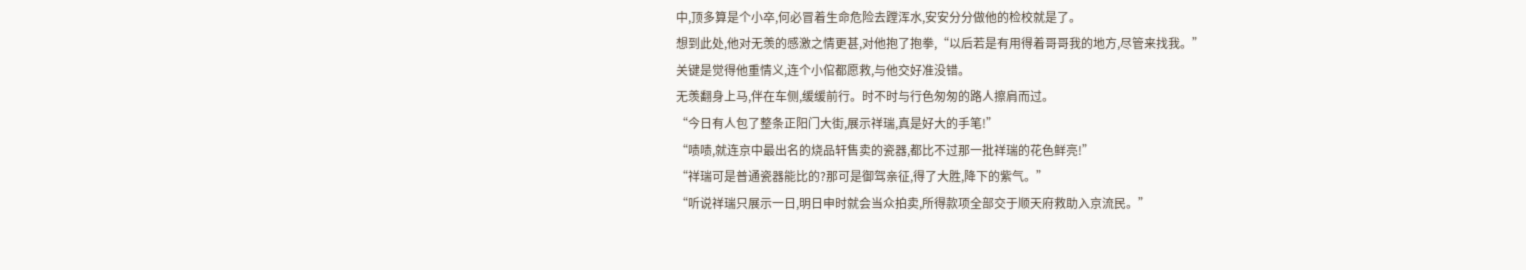中,顶多算是个小卒,何必冒着生命危险去蹚浑水,安安分分做他的检校就是了。
想到此处,他对无羡的感激之情更甚,对他抱了抱拳,“以后若是有用得着哥哥我的地方,尽管来找我。”
关键是觉得他重情义,连个小倌都愿救,与他交好准没错。
无羡翻身上马,伴在车侧,缓缓前行。时不时与行色匆匆的路人擦肩而过。
“今日有人包了整条正阳门大街,展示祥瑞,真是好大的手笔!”
“啧啧,就连京中最出名的烧品轩售卖的瓷器,都比不过那一批祥瑞的花色鲜亮!”
“祥瑞可是普通瓷器能比的?那可是御驾亲征,得了大胜,降下的紫气。”
“听说祥瑞只展示一日,明日申时就会当众拍卖,所得款项全部交于顺天府救助入京流民。”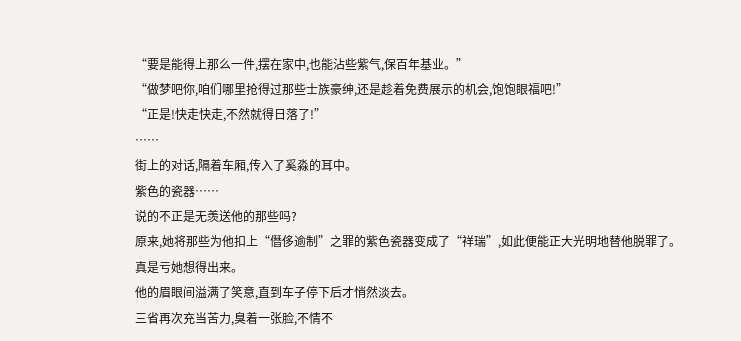“要是能得上那么一件,摆在家中,也能沾些紫气,保百年基业。”
“做梦吧你,咱们哪里抢得过那些士族豪绅,还是趁着免费展示的机会,饱饱眼福吧!”
“正是!快走快走,不然就得日落了!”
……
街上的对话,隔着车厢,传入了奚淼的耳中。
紫色的瓷器……
说的不正是无羡送他的那些吗?
原来,她将那些为他扣上“僭侈逾制”之罪的紫色瓷器变成了“祥瑞”,如此便能正大光明地替他脱罪了。
真是亏她想得出来。
他的眉眼间溢满了笑意,直到车子停下后才悄然淡去。
三省再次充当苦力,臭着一张脸,不情不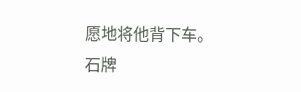愿地将他背下车。
石牌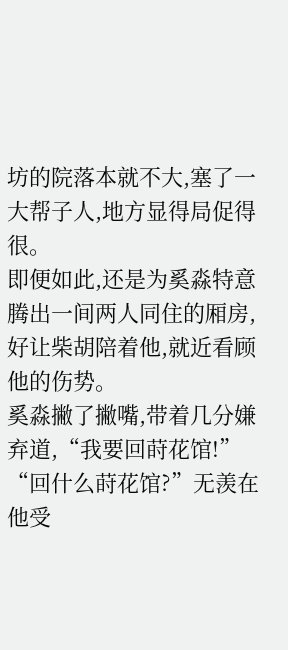坊的院落本就不大,塞了一大帮子人,地方显得局促得很。
即便如此,还是为奚淼特意腾出一间两人同住的厢房,好让柴胡陪着他,就近看顾他的伤势。
奚淼撇了撇嘴,带着几分嫌弃道,“我要回莳花馆!”
“回什么莳花馆?”无羡在他受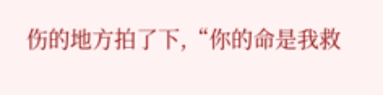伤的地方拍了下,“你的命是我救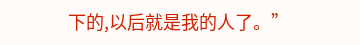下的,以后就是我的人了。”